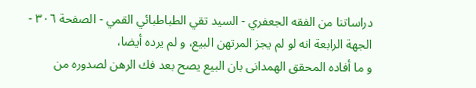دراساتنا من الفقه الجعفري - السيد تقي الطباطبائي القمي - الصفحة ٣٠٦ - الجهة الرابعة انه لو لم يجز المرتهن البيع، و لم يرده أيضا،
و ما أفاده المحقق الهمدانى بان البيع يصح بعد فك الرهن لصدوره من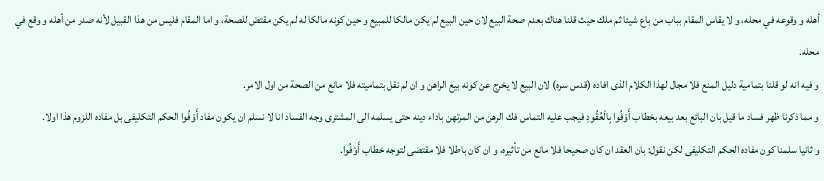أهله و وقوعه في محله، و لا يقاس المقام بباب من باع شيئا ثم ملك حيث قلنا هناك بعدم صحة البيع لان حين البيع لم يكن مالكا للمبيع و حين كونه مالكا له لم يكن مقتض للصحة، و اما المقام فليس من هذا القبيل لأنه صدر من أهله و وقع في محله.
و فيه انه لو قلنا بتمامية دليل المنع فلا مجال لهذا الكلام الذى افاده (قدس سره) لان البيع لا يخرج عن كونه بيع الراهن و ان لم نقل بتماميته فلا مانع من الصحة من اول الامر.
و مما ذكرنا ظهر فساد ما قيل بان البائع بعد بيعه بخطاب أَوْفُوا بِالْعُقُودِ فيجب عليه التماس فك الرهن من المرتهن باداء دينه حتى يسلمه الى المشترى وجه الفساد انا لا نسلم ان يكون مفاد أَوْفُوا الحكم التكليفى بل مفاده اللزوم هذا اولا.
و ثانيا سلمنا كون مفاده الحكم التكليفى لكن نقول: بان العقد ان كان صحيحا فلا مانع من تأثيره، و ان كان باطلا فلا مقتضى لتوجه خطاب أَوْفُوا.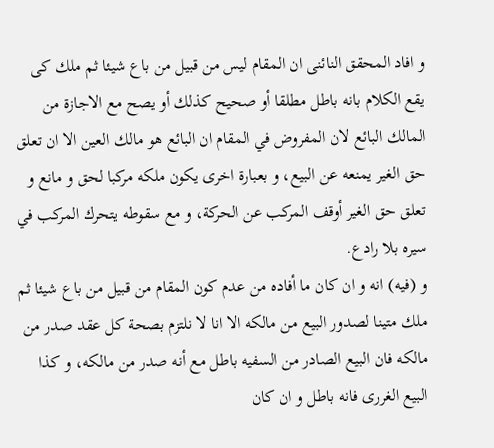و افاد المحقق النائنى ان المقام ليس من قبيل من باع شيئا ثم ملك كى يقع الكلام بانه باطل مطلقا أو صحيح كذلك أو يصح مع الاجازة من المالك البائع لان المفروض في المقام ان البائع هو مالك العين الا ان تعلق حق الغير يمنعه عن البيع، و بعبارة اخرى يكون ملكه مركبا لحق و مانع و تعلق حق الغير أوقف المركب عن الحركة، و مع سقوطه يتحرك المركب في سيره بلا رادع.
و (فيه) انه و ان كان ما أفاده من عدم كون المقام من قبيل من باع شيئا ثم ملك متينا لصدور البيع من مالكه الا انا لا نلتزم بصحة كل عقد صدر من مالكه فان البيع الصادر من السفيه باطل مع أنه صدر من مالكه، و كذا البيع الغررى فانه باطل و ان كان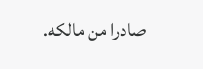صادرا من مالكه.